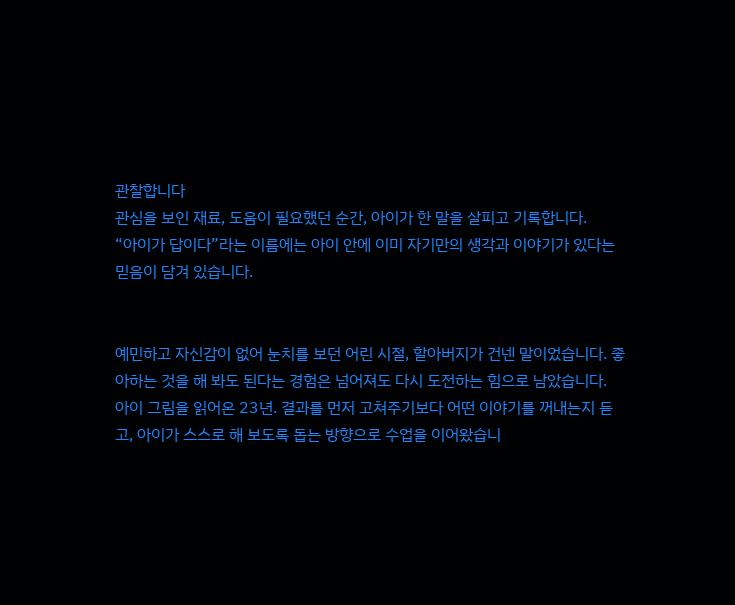관찰합니다
관심을 보인 재료, 도움이 필요했던 순간, 아이가 한 말을 살피고 기록합니다.
“아이가 답이다”라는 이름에는 아이 안에 이미 자기만의 생각과 이야기가 있다는 믿음이 담겨 있습니다.


예민하고 자신감이 없어 눈치를 보던 어린 시절, 할아버지가 건넨 말이었습니다. 좋아하는 것을 해 봐도 된다는 경험은 넘어져도 다시 도전하는 힘으로 남았습니다.
아이 그림을 읽어온 23년. 결과를 먼저 고쳐주기보다 어떤 이야기를 꺼내는지 듣고, 아이가 스스로 해 보도록 돕는 방향으로 수업을 이어왔습니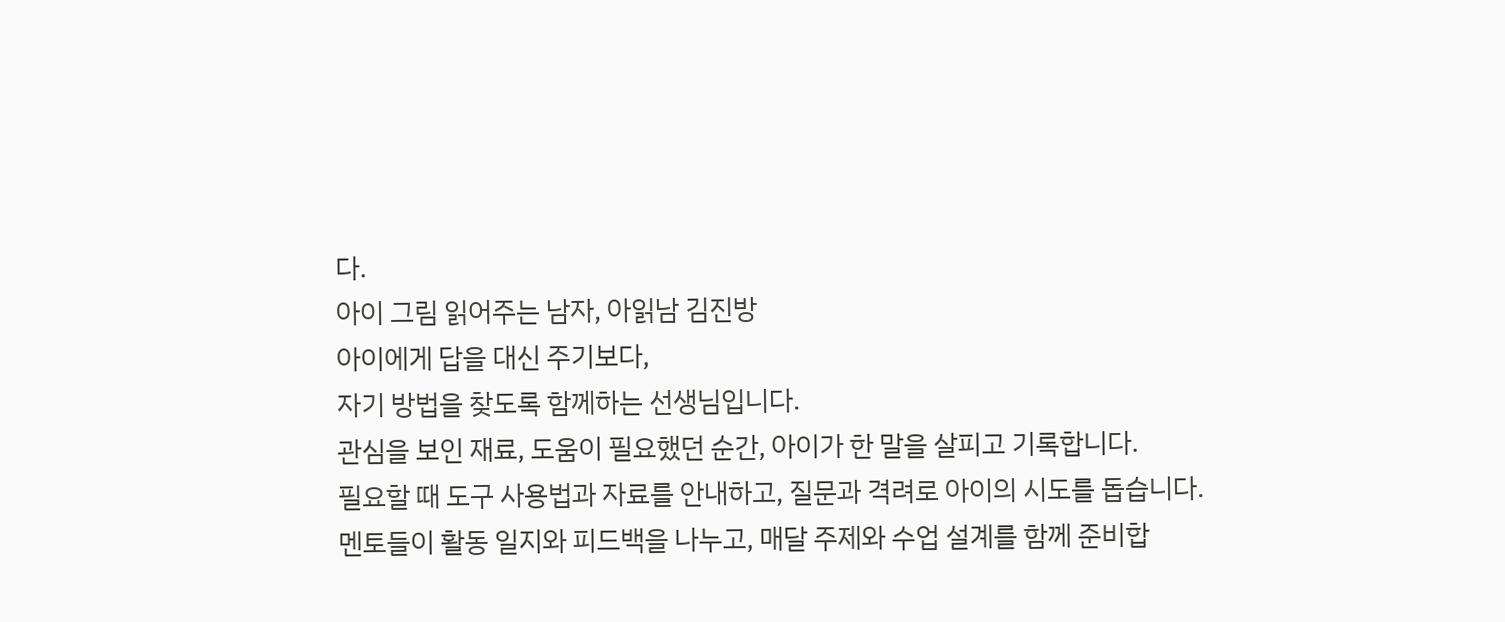다.
아이 그림 읽어주는 남자, 아읽남 김진방
아이에게 답을 대신 주기보다,
자기 방법을 찾도록 함께하는 선생님입니다.
관심을 보인 재료, 도움이 필요했던 순간, 아이가 한 말을 살피고 기록합니다.
필요할 때 도구 사용법과 자료를 안내하고, 질문과 격려로 아이의 시도를 돕습니다.
멘토들이 활동 일지와 피드백을 나누고, 매달 주제와 수업 설계를 함께 준비합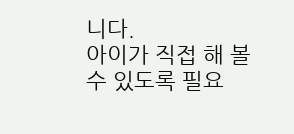니다.
아이가 직접 해 볼 수 있도록 필요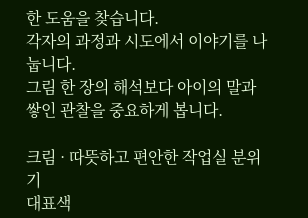한 도움을 찾습니다.
각자의 과정과 시도에서 이야기를 나눕니다.
그림 한 장의 해석보다 아이의 말과 쌓인 관찰을 중요하게 봅니다.

크림 · 따뜻하고 편안한 작업실 분위기
대표색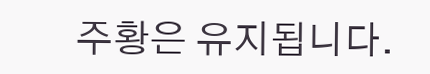주황은 유지됩니다.